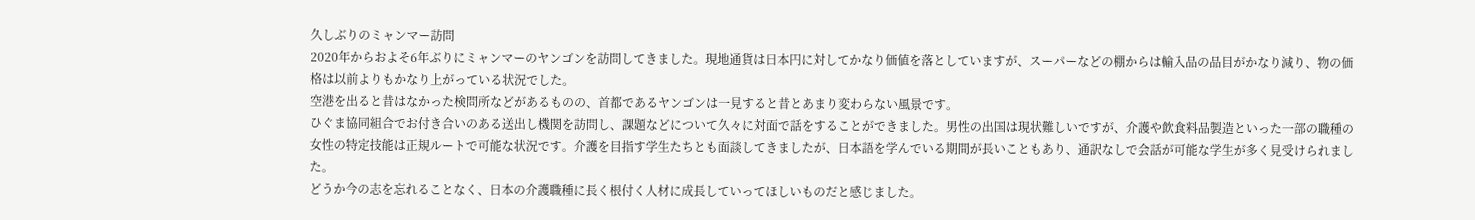久しぶりのミャンマー訪問
2020年からおよそ6年ぶりにミャンマーのヤンゴンを訪問してきました。現地通貨は日本円に対してかなり価値を落としていますが、スーパーなどの棚からは輸入品の品目がかなり減り、物の価格は以前よりもかなり上がっている状況でした。
空港を出ると昔はなかった検問所などがあるものの、首都であるヤンゴンは一見すると昔とあまり変わらない風景です。
ひぐま協同組合でお付き合いのある送出し機関を訪問し、課題などについて久々に対面で話をすることができました。男性の出国は現状難しいですが、介護や飲食料品製造といった一部の職種の女性の特定技能は正規ルートで可能な状況です。介護を目指す学生たちとも面談してきましたが、日本語を学んでいる期間が長いこともあり、通訳なしで会話が可能な学生が多く見受けられました。
どうか今の志を忘れることなく、日本の介護職種に長く根付く人材に成長していってほしいものだと感じました。